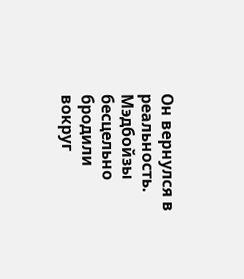Он вернулся в реальность. Мэдбойзы бесцельно бродили вокруг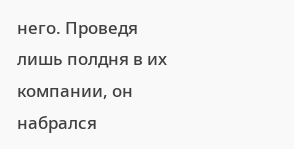него. Проведя лишь полдня в их компании, он набрался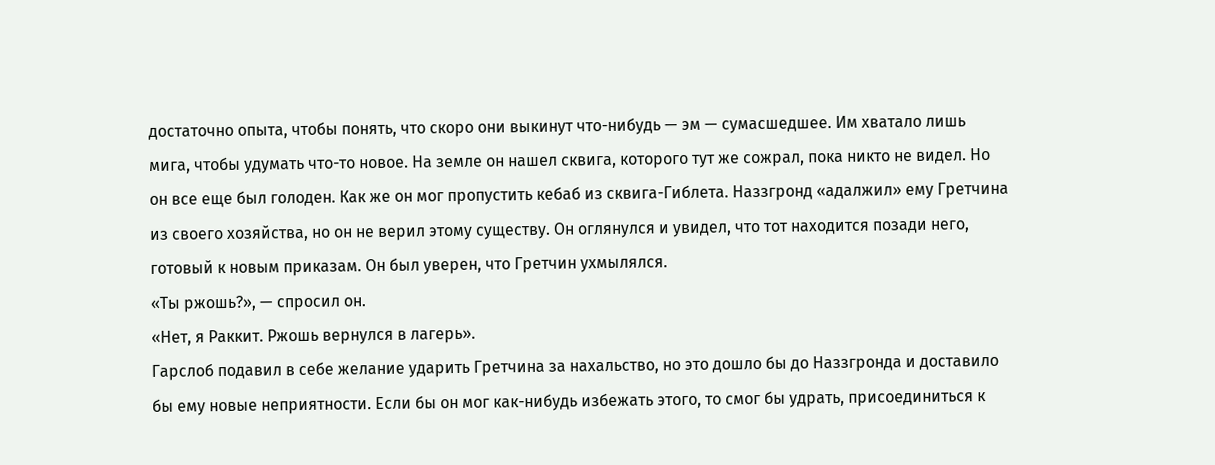достаточно опыта, чтобы понять, что скоро они выкинут что-нибудь — эм — сумасшедшее. Им хватало лишь мига, чтобы удумать что-то новое. На земле он нашел сквига, которого тут же сожрал, пока никто не видел. Но он все еще был голоден. Как же он мог пропустить кебаб из сквига-Гиблета. Наззгронд «адалжил» ему Гретчина из своего хозяйства, но он не верил этому существу. Он оглянулся и увидел, что тот находится позади него, готовый к новым приказам. Он был уверен, что Гретчин ухмылялся.
«Ты ржошь?», — спросил он.
«Нет, я Раккит. Ржошь вернулся в лагерь».
Гарслоб подавил в себе желание ударить Гретчина за нахальство, но это дошло бы до Наззгронда и доставило бы ему новые неприятности. Если бы он мог как-нибудь избежать этого, то смог бы удрать, присоединиться к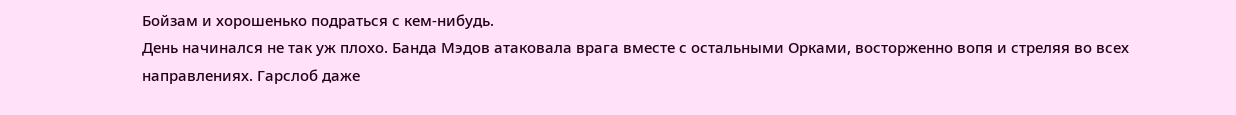Бойзам и хорошенько подраться с кем-нибудь.
День начинался не так уж плохо. Банда Мэдов атаковала врага вместе с остальными Орками, восторженно вопя и стреляя во всех направлениях. Гарслоб даже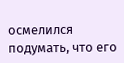осмелился подумать, что его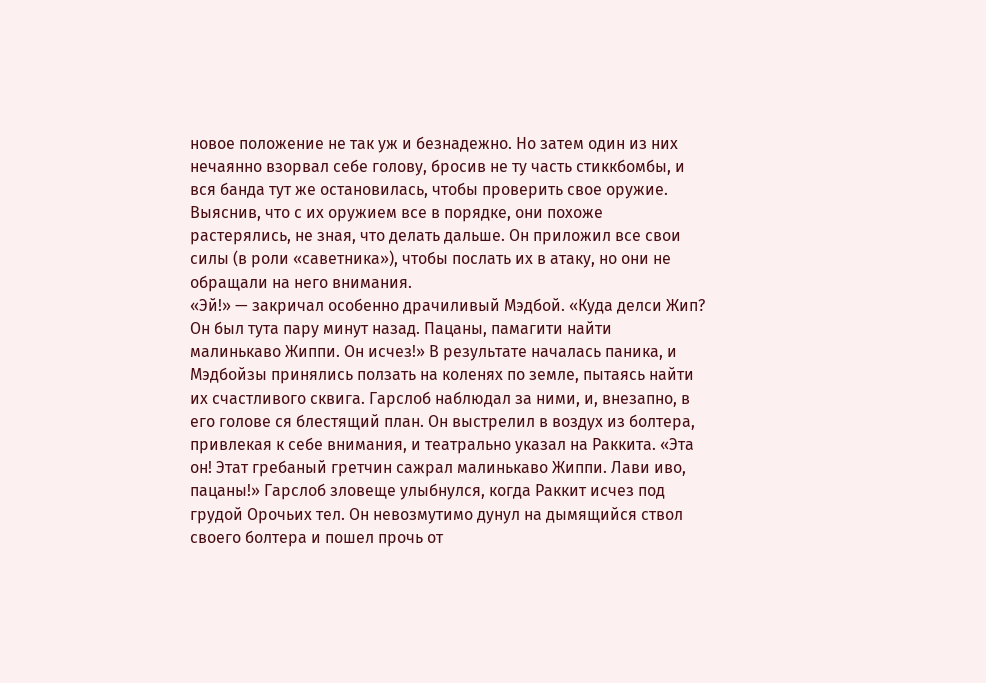новое положение не так уж и безнадежно. Но затем один из них нечаянно взорвал себе голову, бросив не ту часть стиккбомбы, и вся банда тут же остановилась, чтобы проверить свое оружие. Выяснив, что с их оружием все в порядке, они похоже растерялись, не зная, что делать дальше. Он приложил все свои силы (в роли «саветника»), чтобы послать их в атаку, но они не обращали на него внимания.
«Эй!» — закричал особенно драчиливый Мэдбой. «Куда делси Жип? Он был тута пару минут назад. Пацаны, памагити найти малинькаво Жиппи. Он исчез!» В результате началась паника, и Мэдбойзы принялись ползать на коленях по земле, пытаясь найти их счастливого сквига. Гарслоб наблюдал за ними, и, внезапно, в его голове ся блестящий план. Он выстрелил в воздух из болтера, привлекая к себе внимания, и театрально указал на Раккита. «Эта он! Этат гребаный гретчин сажрал малинькаво Жиппи. Лави иво, пацаны!» Гарслоб зловеще улыбнулся, когда Раккит исчез под грудой Орочьих тел. Он невозмутимо дунул на дымящийся ствол своего болтера и пошел прочь от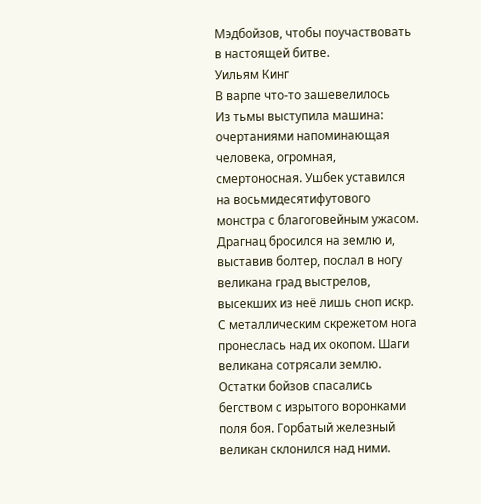Мэдбойзов, чтобы поучаствовать в настоящей битве.
Уильям Кинг
В варпе что-то зашевелилось
Из тьмы выступила машина: очертаниями напоминающая человека, огромная, смертоносная. Ушбек уставился на восьмидесятифутового монстра с благоговейным ужасом. Драгнац бросился на землю и, выставив болтер, послал в ногу великана град выстрелов, высекших из неё лишь сноп искр. С металлическим скрежетом нога пронеслась над их окопом. Шаги великана сотрясали землю.
Остатки бойзов спасались бегством с изрытого воронками поля боя. Горбатый железный великан склонился над ними.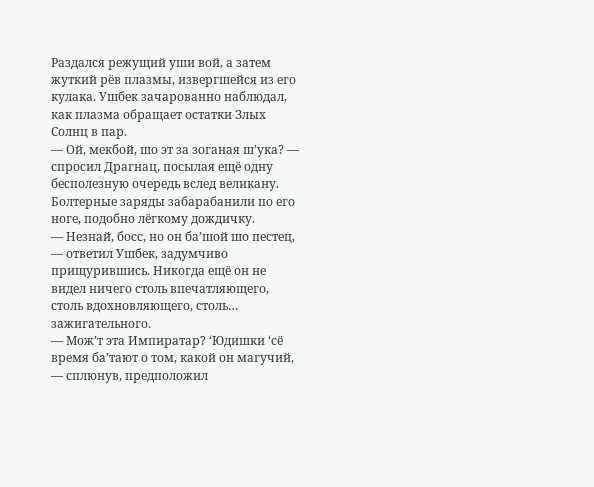Раздался режущий уши вой, а затем жуткий рёв плазмы, извергшейся из его кулака. Ушбек зачарованно наблюдал, как плазма обращает остатки Злых Солнц в пар.
— Ой, мекбой, шо эт за зоганая ш’ука? — спросил Драгнац, посылая ещё одну бесполезную очередь вслед великану. Болтерные заряды забарабанили по его ноге, подобно лёгкому дождичку.
— Незнай, босс, но он ба’шой шо пестец, — ответил Ушбек, задумчиво прищурившись. Никогда ещё он не видел ничего столь впечатляющего, столь вдохновляющего, столь… зажигательного.
— Мож’т эта Импиратар? ‘Юдишки ‘сё время ба’тают о том, какой он магучий, — сплюнув, предположил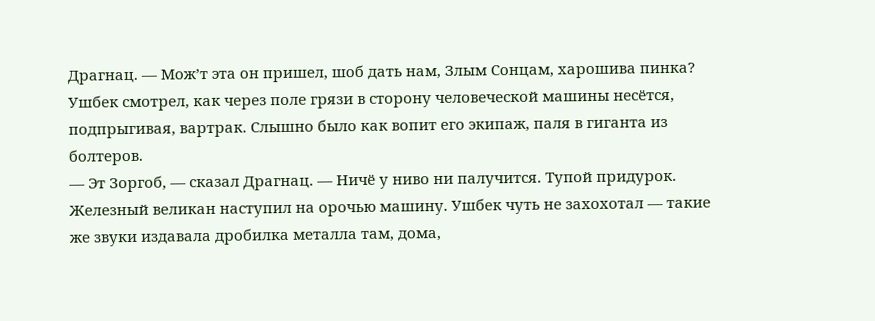Драгнац. — Мож’т эта он пришел, шоб дать нам, Злым Сонцам, харошива пинка?
Ушбек смотрел, как через поле грязи в сторону человеческой машины несётся, подпрыгивая, вартрак. Слышно было как вопит его экипаж, паля в гиганта из болтеров.
— Эт Зоргоб, — сказал Драгнац. — Ничё у ниво ни палучится. Тупой придурок.
Железный великан наступил на орочью машину. Ушбек чуть не захохотал — такие же звуки издавала дробилка металла там, дома,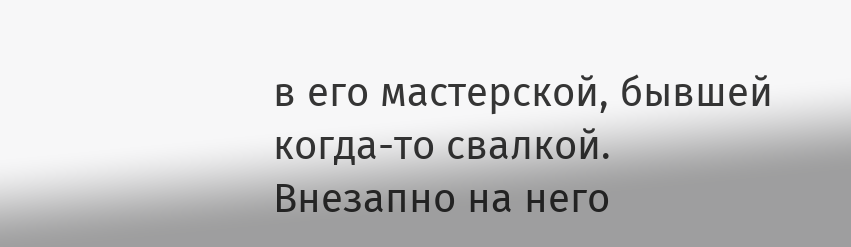в его мастерской, бывшей когда-то свалкой.
Внезапно на него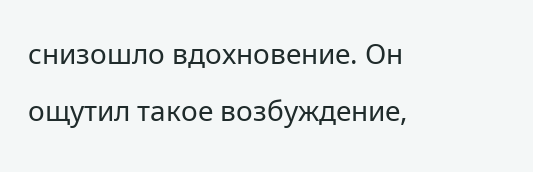снизошло вдохновение. Он ощутил такое возбуждение,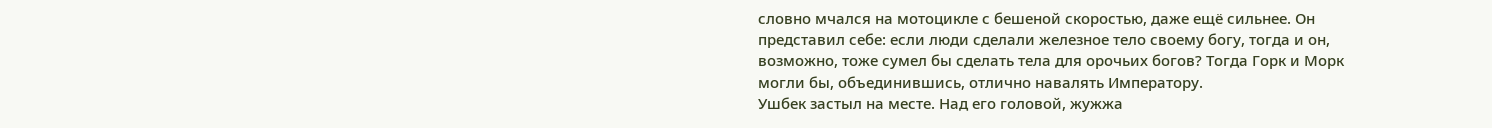словно мчался на мотоцикле с бешеной скоростью, даже ещё сильнее. Он представил себе: если люди сделали железное тело своему богу, тогда и он, возможно, тоже сумел бы сделать тела для орочьих богов? Тогда Горк и Морк могли бы, объединившись, отлично навалять Императору.
Ушбек застыл на месте. Над его головой, жужжа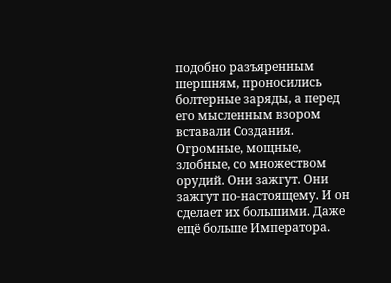подобно разъяренным шершням, проносились болтерные заряды, а перед его мысленным взором вставали Создания. Огромные, мощные, злобные, со множеством орудий. Они зажгут. Они зажгут по-настоящему. И он сделает их большими. Даже ещё больше Императора.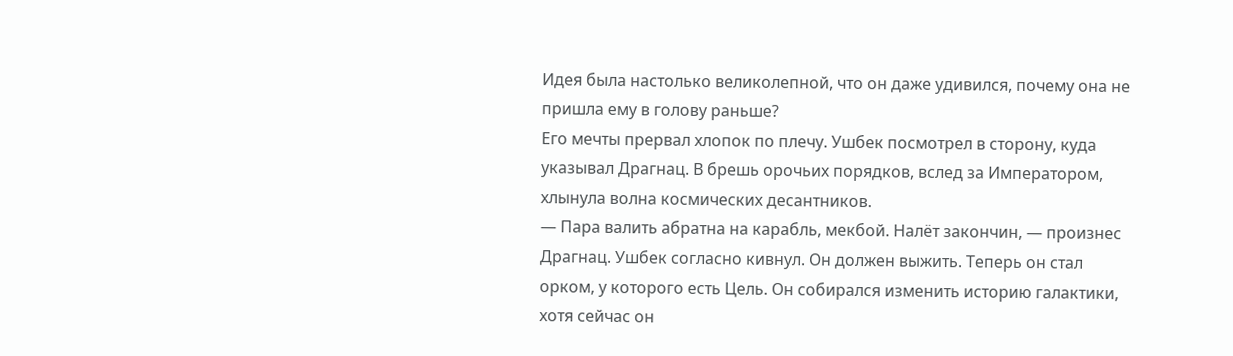Идея была настолько великолепной, что он даже удивился, почему она не пришла ему в голову раньше?
Его мечты прервал хлопок по плечу. Ушбек посмотрел в сторону, куда указывал Драгнац. В брешь орочьих порядков, вслед за Императором, хлынула волна космических десантников.
— Пара валить абратна на карабль, мекбой. Налёт закончин, — произнес Драгнац. Ушбек согласно кивнул. Он должен выжить. Теперь он стал орком, у которого есть Цель. Он собирался изменить историю галактики, хотя сейчас он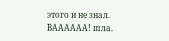этого и не знал.
ВАААААА! шла.